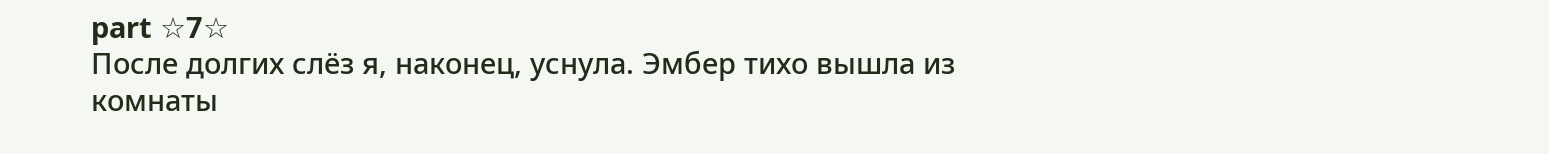part ☆7☆
После долгих слёз я, наконец, уснула. Эмбер тихо вышла из комнаты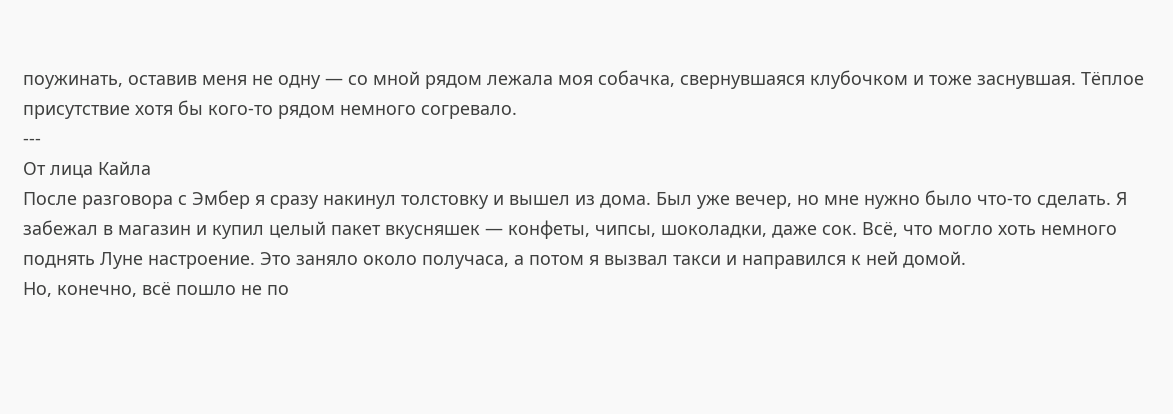поужинать, оставив меня не одну — со мной рядом лежала моя собачка, свернувшаяся клубочком и тоже заснувшая. Тёплое присутствие хотя бы кого-то рядом немного согревало.
---
От лица Кайла
После разговора с Эмбер я сразу накинул толстовку и вышел из дома. Был уже вечер, но мне нужно было что-то сделать. Я забежал в магазин и купил целый пакет вкусняшек — конфеты, чипсы, шоколадки, даже сок. Всё, что могло хоть немного поднять Луне настроение. Это заняло около получаса, а потом я вызвал такси и направился к ней домой.
Но, конечно, всё пошло не по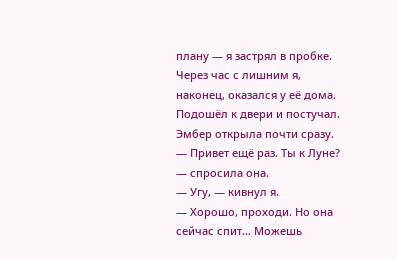плану — я застрял в пробке. Через час с лишним я, наконец, оказался у её дома. Подошёл к двери и постучал.
Эмбер открыла почти сразу.
— Привет ещё раз. Ты к Луне? — спросила она.
— Угу, — кивнул я.
— Хорошо, проходи. Но она сейчас спит... Можешь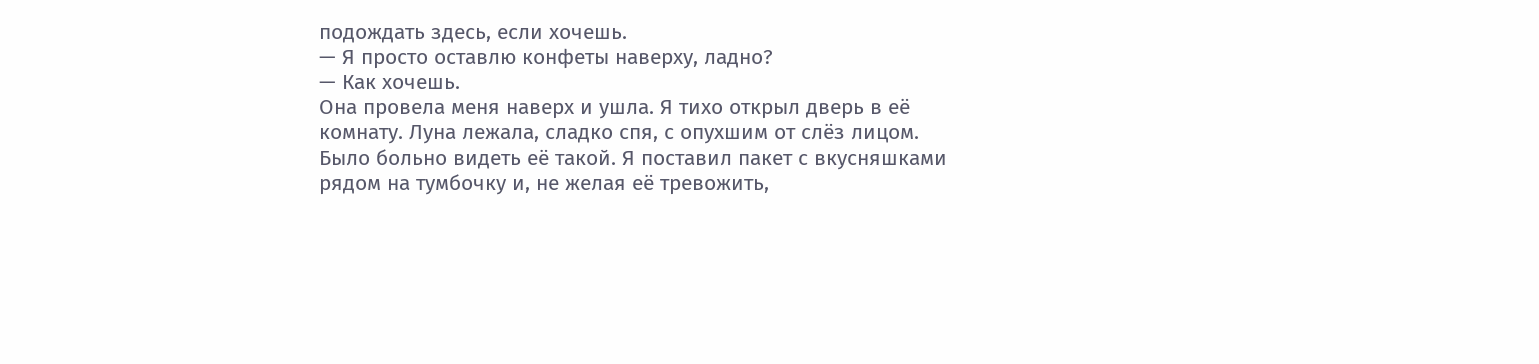подождать здесь, если хочешь.
— Я просто оставлю конфеты наверху, ладно?
— Как хочешь.
Она провела меня наверх и ушла. Я тихо открыл дверь в её комнату. Луна лежала, сладко спя, с опухшим от слёз лицом. Было больно видеть её такой. Я поставил пакет с вкусняшками рядом на тумбочку и, не желая её тревожить,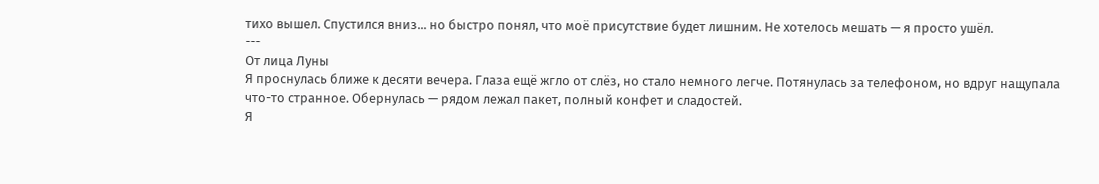тихо вышел. Спустился вниз... но быстро понял, что моё присутствие будет лишним. Не хотелось мешать — я просто ушёл.
---
От лица Луны
Я проснулась ближе к десяти вечера. Глаза ещё жгло от слёз, но стало немного легче. Потянулась за телефоном, но вдруг нащупала что-то странное. Обернулась — рядом лежал пакет, полный конфет и сладостей.
Я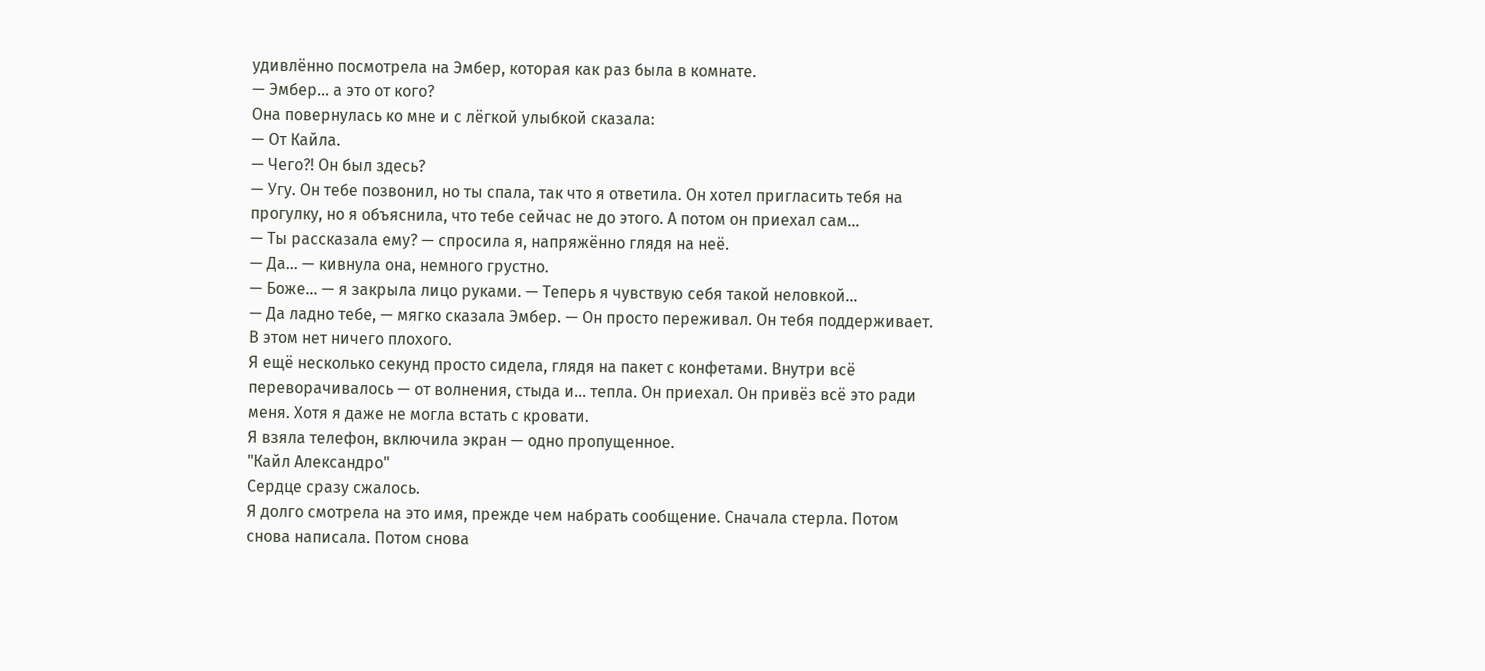удивлённо посмотрела на Эмбер, которая как раз была в комнате.
— Эмбер… а это от кого?
Она повернулась ко мне и с лёгкой улыбкой сказала:
— От Кайла.
— Чего?! Он был здесь?
— Угу. Он тебе позвонил, но ты спала, так что я ответила. Он хотел пригласить тебя на прогулку, но я объяснила, что тебе сейчас не до этого. А потом он приехал сам...
— Ты рассказала ему? — спросила я, напряжённо глядя на неё.
— Да... — кивнула она, немного грустно.
— Боже... — я закрыла лицо руками. — Теперь я чувствую себя такой неловкой...
— Да ладно тебе, — мягко сказала Эмбер. — Он просто переживал. Он тебя поддерживает. В этом нет ничего плохого.
Я ещё несколько секунд просто сидела, глядя на пакет с конфетами. Внутри всё переворачивалось — от волнения, стыда и… тепла. Он приехал. Он привёз всё это ради меня. Хотя я даже не могла встать с кровати.
Я взяла телефон, включила экран — одно пропущенное.
"Кайл Александро"
Сердце сразу сжалось.
Я долго смотрела на это имя, прежде чем набрать сообщение. Сначала стерла. Потом снова написала. Потом снова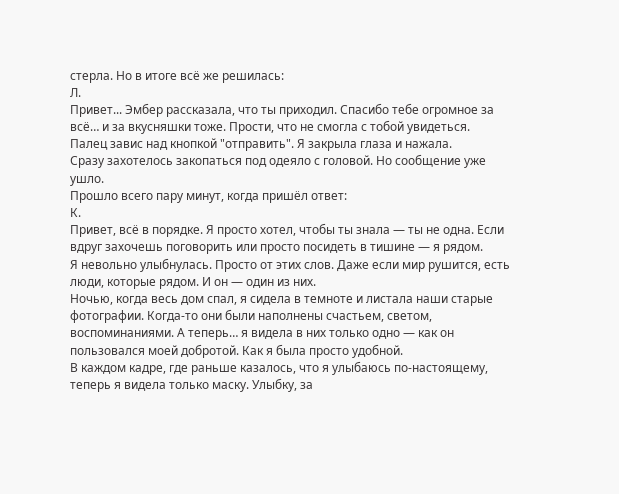стерла. Но в итоге всё же решилась:
Л.
Привет... Эмбер рассказала, что ты приходил. Спасибо тебе огромное за всё… и за вкусняшки тоже. Прости, что не смогла с тобой увидеться.
Палец завис над кнопкой "отправить". Я закрыла глаза и нажала.
Сразу захотелось закопаться под одеяло с головой. Но сообщение уже ушло.
Прошло всего пару минут, когда пришёл ответ:
К.
Привет, всё в порядке. Я просто хотел, чтобы ты знала — ты не одна. Если вдруг захочешь поговорить или просто посидеть в тишине — я рядом.
Я невольно улыбнулась. Просто от этих слов. Даже если мир рушится, есть люди, которые рядом. И он — один из них.
Ночью, когда весь дом спал, я сидела в темноте и листала наши старые фотографии. Когда-то они были наполнены счастьем, светом, воспоминаниями. А теперь… я видела в них только одно — как он пользовался моей добротой. Как я была просто удобной.
В каждом кадре, где раньше казалось, что я улыбаюсь по-настоящему, теперь я видела только маску. Улыбку, за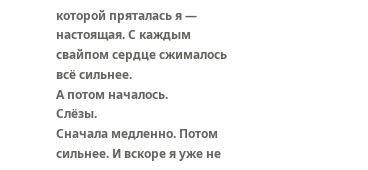которой пряталась я — настоящая. С каждым свайпом сердце сжималось всё сильнее.
А потом началось.
Слёзы.
Сначала медленно. Потом сильнее. И вскоре я уже не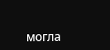могла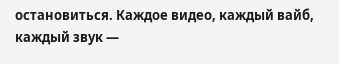остановиться. Каждое видео, каждый вайб, каждый звук —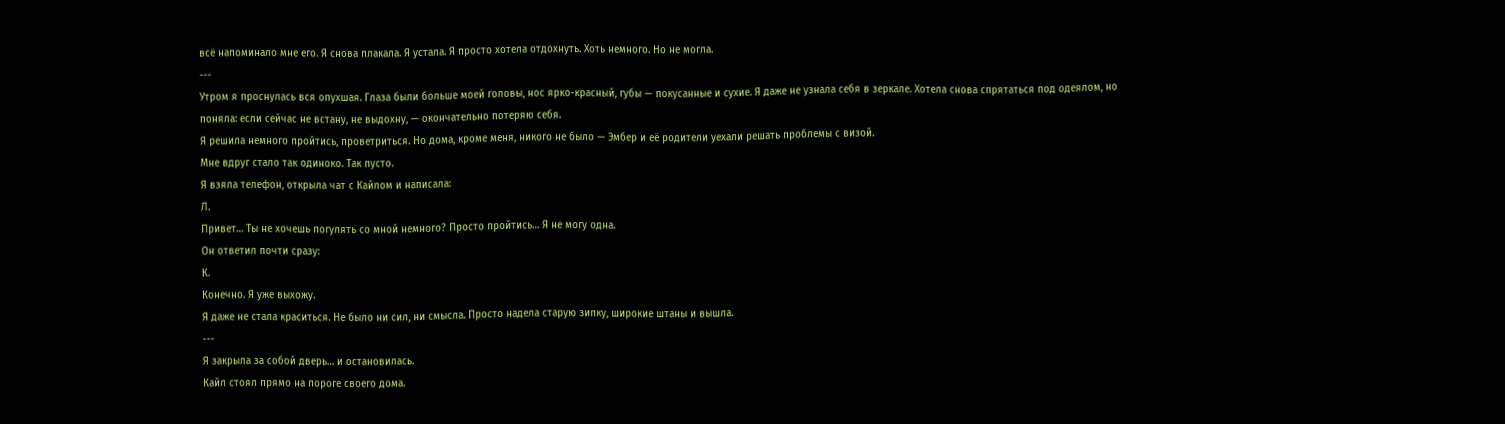всё напоминало мне его. Я снова плакала. Я устала. Я просто хотела отдохнуть. Хоть немного. Но не могла.
---
Утром я проснулась вся опухшая. Глаза были больше моей головы, нос ярко-красный, губы — покусанные и сухие. Я даже не узнала себя в зеркале. Хотела снова спрятаться под одеялом, но поняла: если сейчас не встану, не выдохну, — окончательно потеряю себя.
Я решила немного пройтись, проветриться. Но дома, кроме меня, никого не было — Эмбер и её родители уехали решать проблемы с визой.
Мне вдруг стало так одиноко. Так пусто.
Я взяла телефон, открыла чат с Кайлом и написала:
Л.
Привет… Ты не хочешь погулять со мной немного? Просто пройтись… Я не могу одна.
Он ответил почти сразу:
К.
Конечно. Я уже выхожу.
Я даже не стала краситься. Не было ни сил, ни смысла. Просто надела старую зипку, широкие штаны и вышла.
---
Я закрыла за собой дверь… и остановилась.
Кайл стоял прямо на пороге своего дома.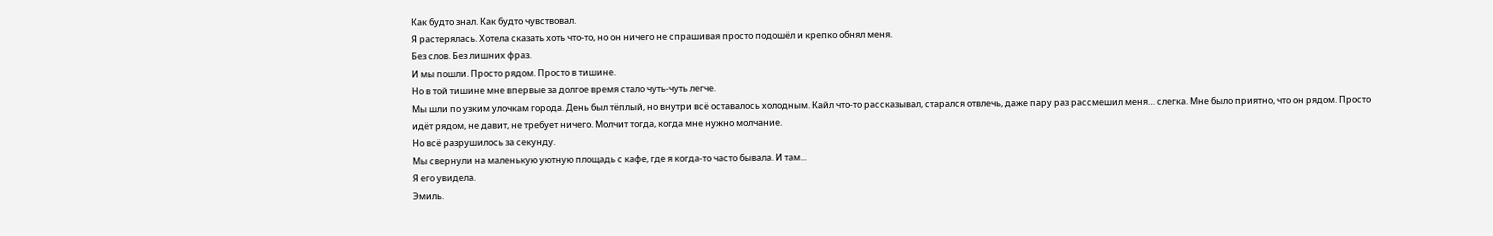Как будто знал. Как будто чувствовал.
Я растерялась. Хотела сказать хоть что-то, но он ничего не спрашивая просто подошёл и крепко обнял меня.
Без слов. Без лишних фраз.
И мы пошли. Просто рядом. Просто в тишине.
Но в той тишине мне впервые за долгое время стало чуть-чуть легче.
Мы шли по узким улочкам города. День был тёплый, но внутри всё оставалось холодным. Кайл что-то рассказывал, старался отвлечь, даже пару раз рассмешил меня… слегка. Мне было приятно, что он рядом. Просто идёт рядом, не давит, не требует ничего. Молчит тогда, когда мне нужно молчание.
Но всё разрушилось за секунду.
Мы свернули на маленькую уютную площадь с кафе, где я когда-то часто бывала. И там...
Я его увидела.
Эмиль.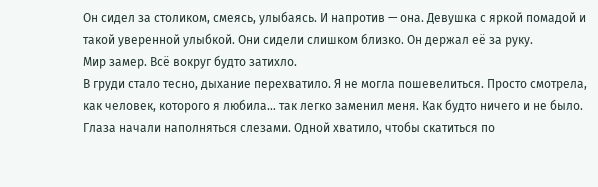Он сидел за столиком, смеясь, улыбаясь. И напротив — она. Девушка с яркой помадой и такой уверенной улыбкой. Они сидели слишком близко. Он держал её за руку.
Мир замер. Всё вокруг будто затихло.
В груди стало тесно, дыхание перехватило. Я не могла пошевелиться. Просто смотрела, как человек, которого я любила… так легко заменил меня. Как будто ничего и не было.
Глаза начали наполняться слезами. Одной хватило, чтобы скатиться по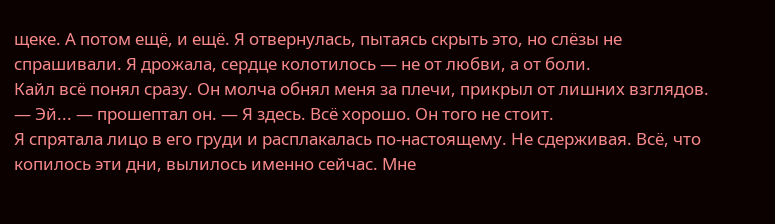щеке. А потом ещё, и ещё. Я отвернулась, пытаясь скрыть это, но слёзы не спрашивали. Я дрожала, сердце колотилось — не от любви, а от боли.
Кайл всё понял сразу. Он молча обнял меня за плечи, прикрыл от лишних взглядов.
— Эй... — прошептал он. — Я здесь. Всё хорошо. Он того не стоит.
Я спрятала лицо в его груди и расплакалась по-настоящему. Не сдерживая. Всё, что копилось эти дни, вылилось именно сейчас. Мне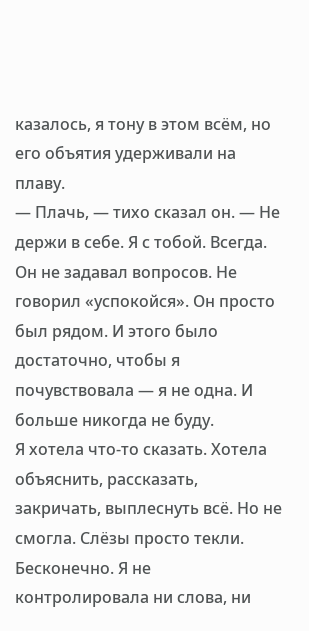казалось, я тону в этом всём, но его объятия удерживали на плаву.
— Плачь, — тихо сказал он. — Не держи в себе. Я с тобой. Всегда.
Он не задавал вопросов. Не говорил «успокойся». Он просто был рядом. И этого было достаточно, чтобы я почувствовала — я не одна. И больше никогда не буду.
Я хотела что-то сказать. Хотела объяснить, рассказать, закричать, выплеснуть всё. Но не смогла. Слёзы просто текли. Бесконечно. Я не контролировала ни слова, ни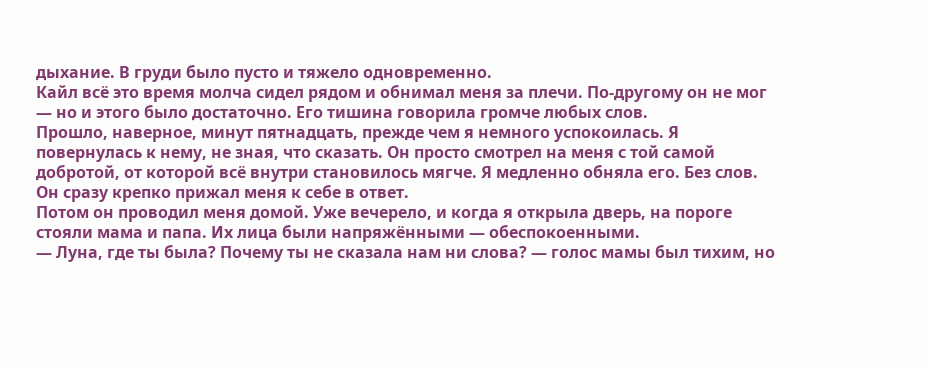дыхание. В груди было пусто и тяжело одновременно.
Кайл всё это время молча сидел рядом и обнимал меня за плечи. По-другому он не мог — но и этого было достаточно. Его тишина говорила громче любых слов.
Прошло, наверное, минут пятнадцать, прежде чем я немного успокоилась. Я повернулась к нему, не зная, что сказать. Он просто смотрел на меня с той самой добротой, от которой всё внутри становилось мягче. Я медленно обняла его. Без слов. Он сразу крепко прижал меня к себе в ответ.
Потом он проводил меня домой. Уже вечерело, и когда я открыла дверь, на пороге стояли мама и папа. Их лица были напряжёнными — обеспокоенными.
— Луна, где ты была? Почему ты не сказала нам ни слова? — голос мамы был тихим, но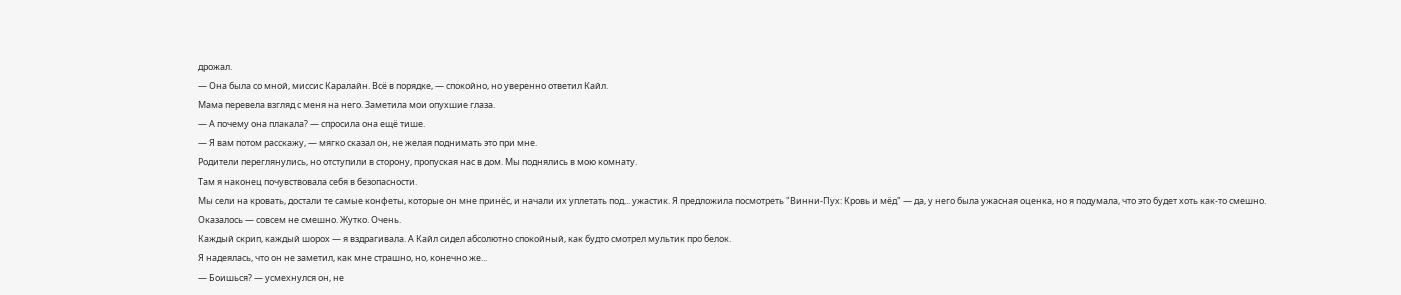дрожал.
— Она была со мной, миссис Каралайн. Всё в порядке, — спокойно, но уверенно ответил Кайл.
Мама перевела взгляд с меня на него. Заметила мои опухшие глаза.
— А почему она плакала? — спросила она ещё тише.
— Я вам потом расскажу, — мягко сказал он, не желая поднимать это при мне.
Родители переглянулись, но отступили в сторону, пропуская нас в дом. Мы поднялись в мою комнату.
Там я наконец почувствовала себя в безопасности.
Мы сели на кровать, достали те самые конфеты, которые он мне принёс, и начали их уплетать под... ужастик. Я предложила посмотреть "Винни-Пух: Кровь и мёд" — да, у него была ужасная оценка, но я подумала, что это будет хоть как-то смешно.
Оказалось — совсем не смешно. Жутко. Очень.
Каждый скрип, каждый шорох — я вздрагивала. А Кайл сидел абсолютно спокойный, как будто смотрел мультик про белок.
Я надеялась, что он не заметил, как мне страшно, но, конечно же...
— Боишься? — усмехнулся он, не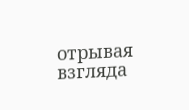отрывая взгляда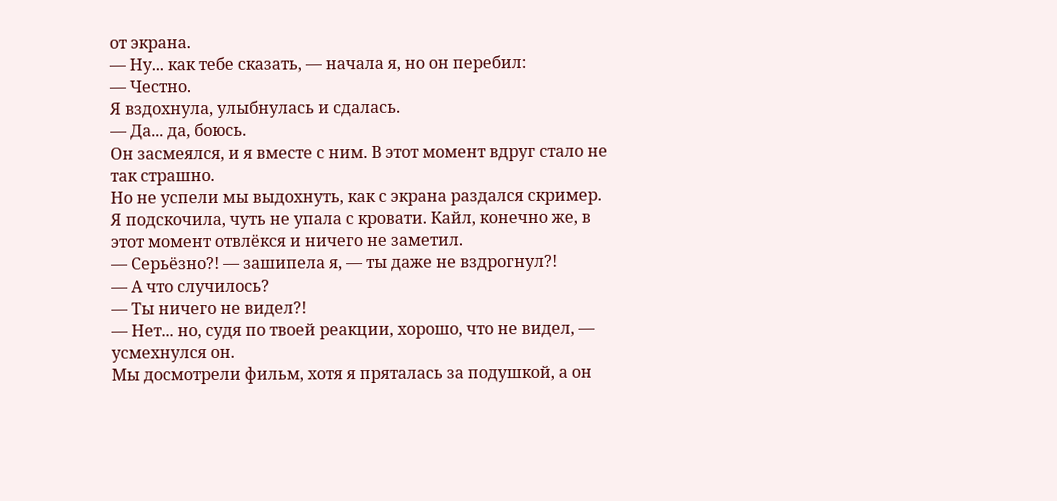от экрана.
— Ну... как тебе сказать, — начала я, но он перебил:
— Честно.
Я вздохнула, улыбнулась и сдалась.
— Да... да, боюсь.
Он засмеялся, и я вместе с ним. В этот момент вдруг стало не так страшно.
Но не успели мы выдохнуть, как с экрана раздался скример.
Я подскочила, чуть не упала с кровати. Кайл, конечно же, в этот момент отвлёкся и ничего не заметил.
— Серьёзно?! — зашипела я, — ты даже не вздрогнул?!
— А что случилось?
— Ты ничего не видел?!
— Нет... но, судя по твоей реакции, хорошо, что не видел, — усмехнулся он.
Мы досмотрели фильм, хотя я пряталась за подушкой, а он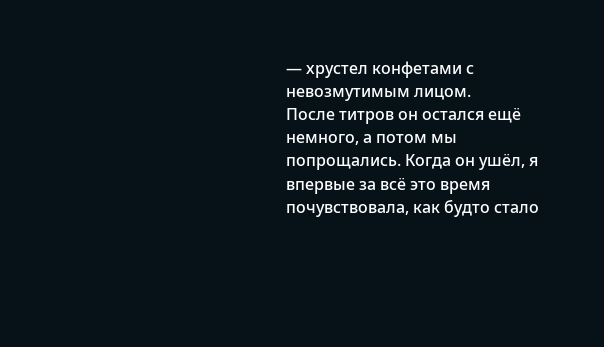— хрустел конфетами с невозмутимым лицом.
После титров он остался ещё немного, а потом мы попрощались. Когда он ушёл, я впервые за всё это время почувствовала, как будто стало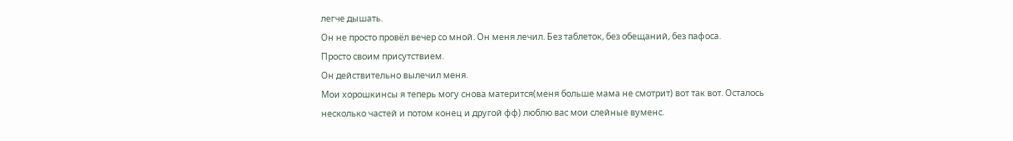легче дышать.
Он не просто провёл вечер со мной. Он меня лечил. Без таблеток, без обещаний, без пафоса.
Просто своим присутствием.
Он действительно вылечил меня.
Мои хорошкинсы я теперь могу снова матерится(меня больше мама не смотрит) вот так вот. Осталось несколько частей и потом конец и другой фф) люблю вас мои слейные вуменс.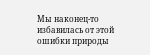Мы наконец-то избавилась от этой ошибки природы